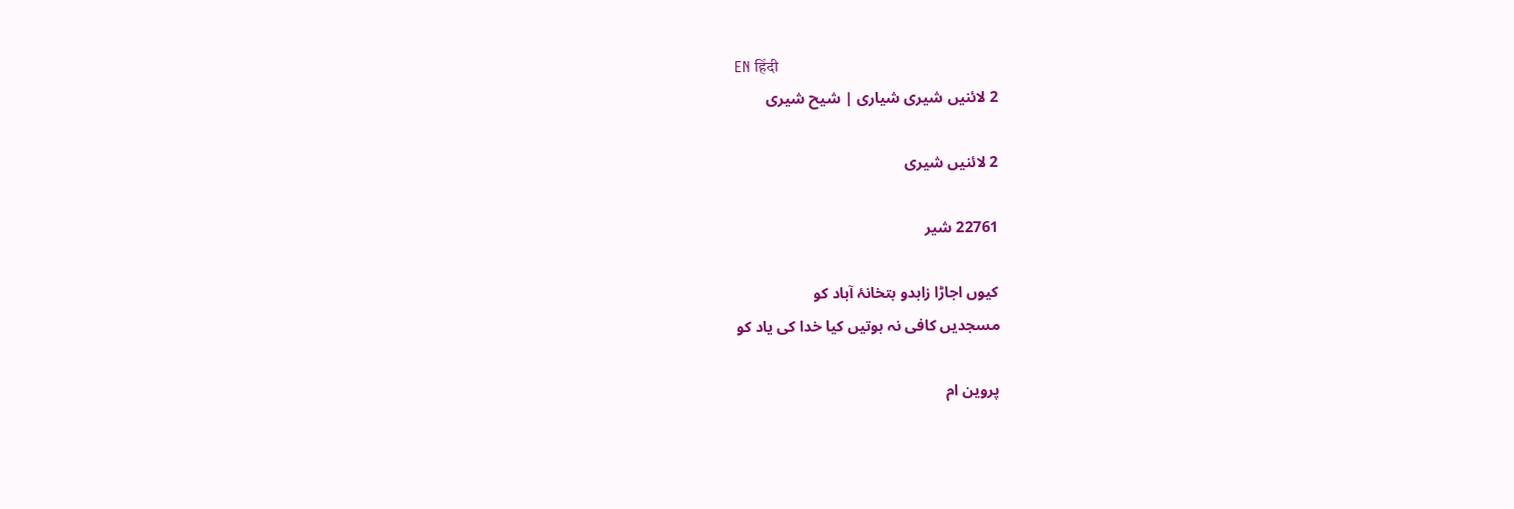EN हिंदी
2 لائنیں شیری شیاری | شیح شیری

2 لائنیں شیری

22761 شیر

کیوں اجاڑا زاہدو بتخانۂ آباد کو
مسجدیں کافی نہ ہوتیں کیا خدا کی یاد کو

پروین ام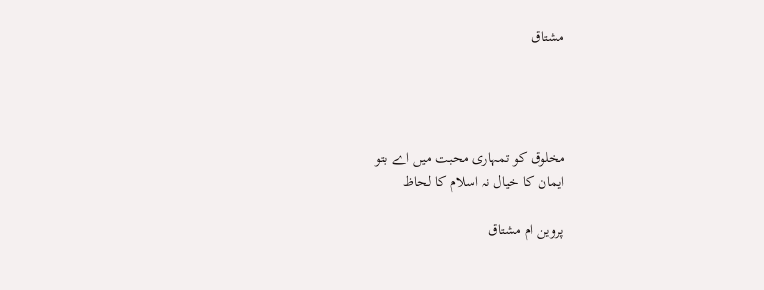مشتاق




مخلوق کو تمہاری محبت میں اے بتو
ایمان کا خیال نہ اسلام کا لحاظ

پروین ام مشتاق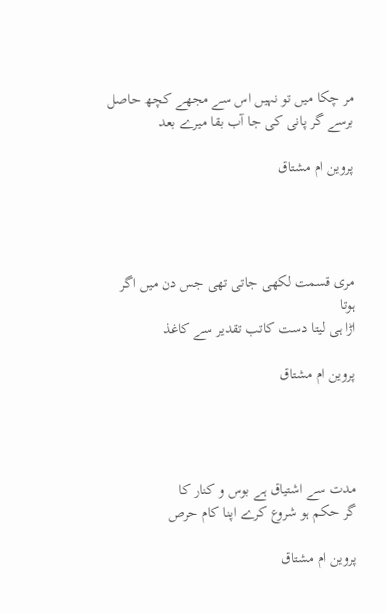مر چکا میں تو نہیں اس سے مجھے کچھ حاصل
برسے گر پانی کی جا آب بقا میرے بعد

پروین ام مشتاق




مری قسمت لکھی جاتی تھی جس دن میں اگر ہوتا
اڑا ہی لیتا دست کاتب تقدیر سے کاغذ

پروین ام مشتاق




مدت سے اشتیاق ہے بوس و کنار کا
گر حکم ہو شروع کرے اپنا کام حرص

پروین ام مشتاق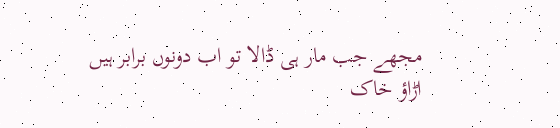مجھے جب مار ہی ڈالا تو اب دونوں برابر ہیں
اڑاؤ خاک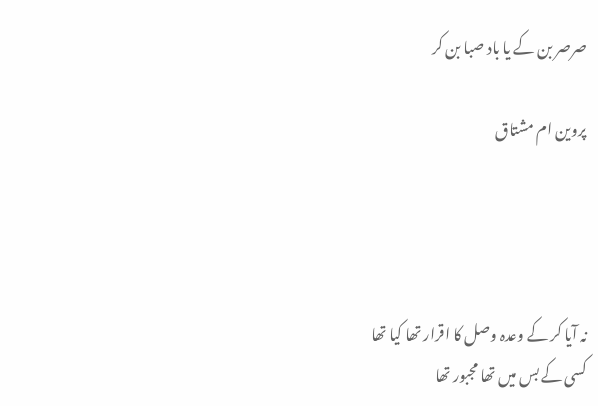صرصر بن کے یا باد صبا بن کر

پروین ام مشتاق




نہ آیا کر کے وعدہ وصل کا اقرار تھا کیا تھا
کسی کے بس میں تھا مجبور تھا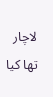لاچار تھا کیا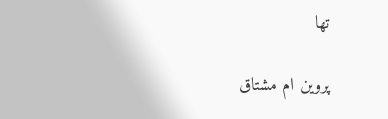تھا

پروین ام مشتاق